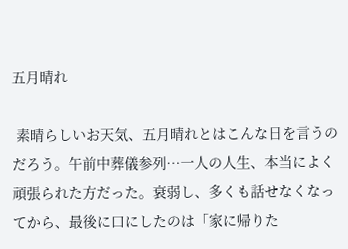五月晴れ

 素晴らしいお天気、五月晴れとはこんな日を言うのだろう。午前中葬儀参列…一人の人生、本当によく頑張られた方だった。衰弱し、多くも話せなくなってから、最後に口にしたのは「家に帰りた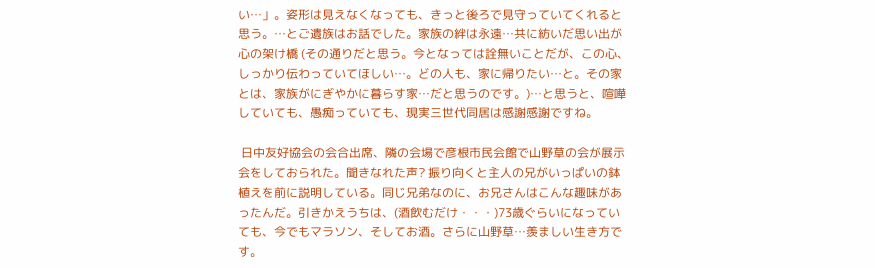い…」。姿形は見えなくなっても、きっと後ろで見守っていてくれると思う。…とご遺族はお話でした。家族の絆は永遠…共に紡いだ思い出が心の架け橋 (その通りだと思う。今となっては詮無いことだが、この心、しっかり伝わっていてほしい…。どの人も、家に帰りたい…と。その家とは、家族がにぎやかに暮らす家…だと思うのです。)…と思うと、喧嘩していても、愚痴っていても、現実三世代同居は感謝感謝ですね。

 日中友好協会の会合出席、隣の会場で彦根市民会館で山野草の会が展示会をしておられた。聞きなれた声? 振り向くと主人の兄がいっぱいの鉢植えを前に説明している。同じ兄弟なのに、お兄さんはこんな趣味があったんだ。引きかえうちは、(酒飲むだけ・・・)73歳ぐらいになっていても、今でもマラソン、そしてお酒。さらに山野草…羨ましい生き方です。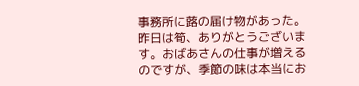事務所に蕗の届け物があった。昨日は筍、ありがとうございます。おばあさんの仕事が増えるのですが、季節の味は本当にお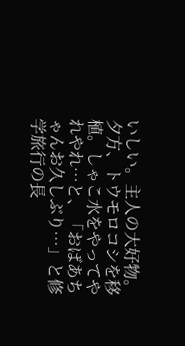いしい。主人の大好物。夕方、トウモロコシを移植。しゃこ水をやってやれやれ…と、「おばあちゃんお久しぶり…」と修学旅行の長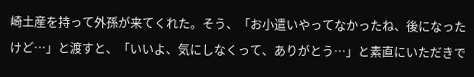崎土産を持って外孫が来てくれた。そう、「お小遣いやってなかったね、後になったけど…」と渡すと、「いいよ、気にしなくって、ありがとう…」と素直にいただきで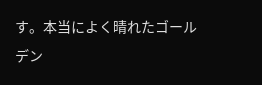す。本当によく晴れたゴールデン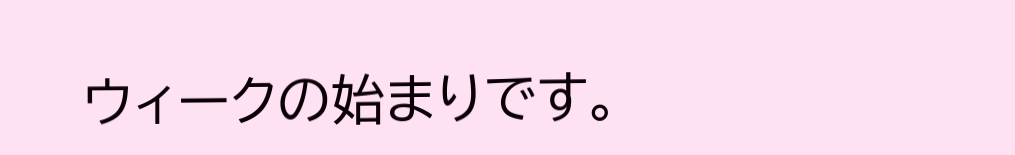ウィークの始まりです。